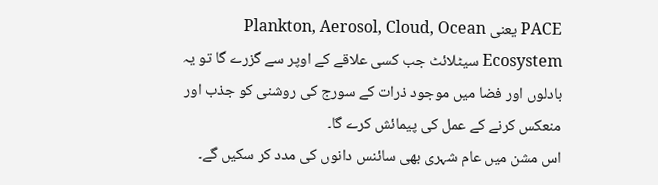PACE یعنی Plankton, Aerosol, Cloud, Ocean Ecosystem سیٹلائٹ جب کسی علاقے کے اوپر سے گزرے گا تو یہ بادلوں اور فضا میں موجود ذرات کے سورج کی روشنی کو جذب اور منعکس کرنے کے عمل کی پیمائش کرے گا۔
اس مشن میں عام شہری بھی سائنس دانوں کی مدد کر سکیں گے۔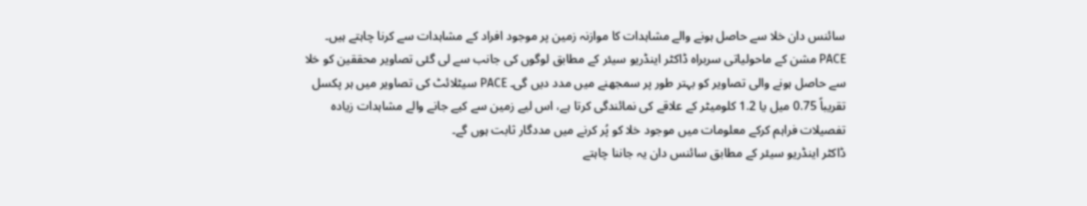سائنس دان خلا سے حاصل ہونے والے مشاہدات کا موازنہ زمین پر موجود افراد کے مشاہدات سے کرنا چاہتے ہیں۔
PACE مشن کے ماحولیاتی سربراہ ڈاکٹر اینڈریو سیئر کے مطابق لوگوں کی جانب سے لی گئی تصاویر محققین کو خلا سے حاصل ہونے والی تصاویر کو بہتر طور پر سمجھنے میں مدد دیں گی۔ PACE سیٹلائٹ کی تصاویر میں ہر پکسل تقریباً 0.75 میل یا 1.2 کلومیٹر کے علاقے کی نمائندگی کرتا ہے، اس لیے زمین سے کیے جانے والے مشاہدات زیادہ تفصیلات فراہم کرکے معلومات میں موجود خلا کو پُر کرنے میں مددگار ثابت ہوں گے۔
ڈاکٹر اینڈریو سیئر کے مطابق سائنس دان یہ جاننا چاہتے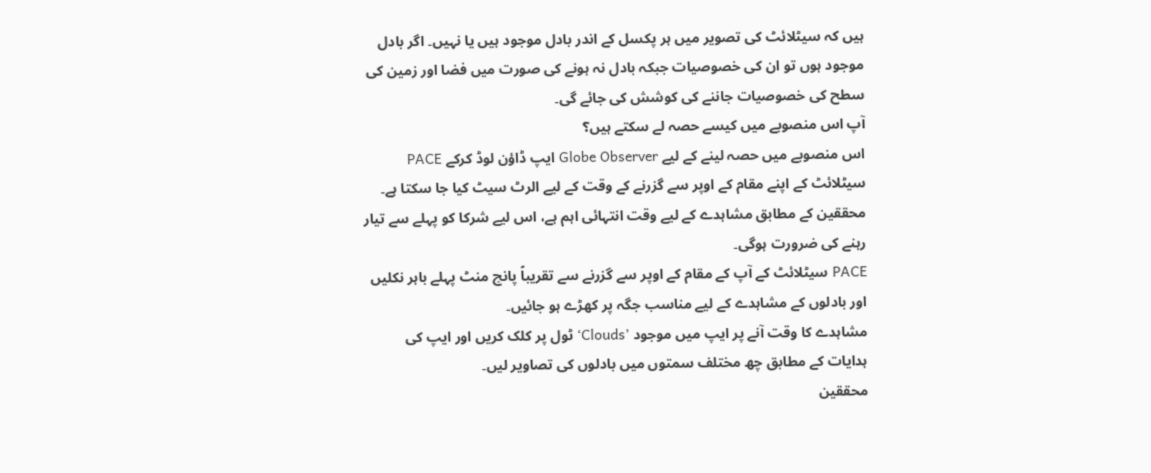ہیں کہ سیٹلائٹ کی تصویر میں ہر پکسل کے اندر بادل موجود ہیں یا نہیں۔ اگر بادل موجود ہوں تو ان کی خصوصیات جبکہ بادل نہ ہونے کی صورت میں فضا اور زمین کی سطح کی خصوصیات جاننے کی کوشش کی جائے گی۔
آپ اس منصوبے میں کیسے حصہ لے سکتے ہیں؟
اس منصوبے میں حصہ لینے کے لیے Globe Observer ایپ ڈاؤن لوڈ کرکے PACE سیٹلائٹ کے اپنے مقام کے اوپر سے گزرنے کے وقت کے لیے الرٹ سیٹ کیا جا سکتا ہے۔ محققین کے مطابق مشاہدے کے لیے وقت انتہائی اہم ہے، اس لیے شرکا کو پہلے سے تیار رہنے کی ضرورت ہوگی۔
PACE سیٹلائٹ کے آپ کے مقام کے اوپر سے گزرنے سے تقریباً پانچ منٹ پہلے باہر نکلیں اور بادلوں کے مشاہدے کے لیے مناسب جگہ پر کھڑے ہو جائیں۔
مشاہدے کا وقت آنے پر ایپ میں موجود ’Clouds‘ ٹول پر کلک کریں اور ایپ کی ہدایات کے مطابق چھ مختلف سمتوں میں بادلوں کی تصاویر لیں۔
محققین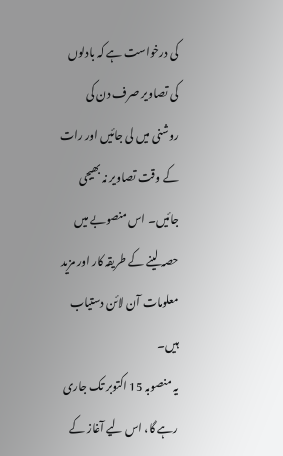کی درخواست ہے کہ بادلوں کی تصاویر صرف دن کی روشنی میں لی جائیں اور رات کے وقت تصاویر نہ بھیجی جائیں۔ اس منصوبے میں حصہ لینے کے طریقہ کار اور مزید معلومات آن لائن دستیاب ہیں۔
یہ منصوبہ 15 اکتوبر تک جاری رہے گا، اس لیے آغاز کے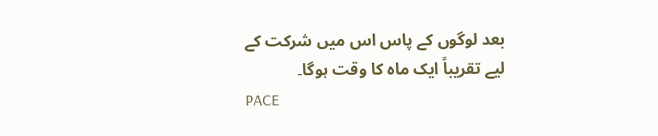بعد لوگوں کے پاس اس میں شرکت کے لیے تقریباً ایک ماہ کا وقت ہوگا۔
PACE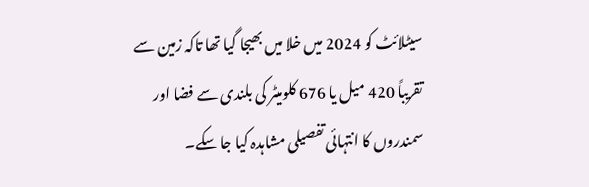سیٹلائٹ کو 2024 میں خلا میں بھیجا گیا تھا تاکہ زمین سے تقریباً 420 میل یا 676 کلومیٹر کی بلندی سے فضا اور سمندروں کا انتہائی تفصیلی مشاہدہ کیا جا سکے۔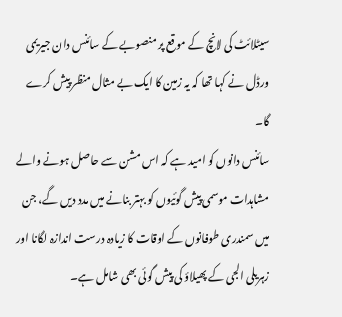سیٹلائٹ کی لانچ کے موقع پر منصوبے کے سائنس دان جیریمی ورڈل نے کہا تھا کہ یہ زمین کا ایک بے مثال منظر پیش کرے گا۔
سائنس دانوں کو امید ہے کہ اس مشن سے حاصل ہونے والے مشاہدات موسمی پیش گوئیوں کو بہتر بنانے میں مدد دیں گے، جن میں سمندری طوفانوں کے اوقات کا زیادہ درست اندازہ لگانا اور زہریلی الجی کے پھیلاؤ کی پیش گوئی بھی شامل ہے۔